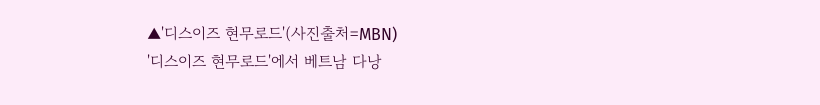▲'디스이즈 현무로드'(사진출처=MBN)
'디스이즈 현무로드'에서 베트남 다낭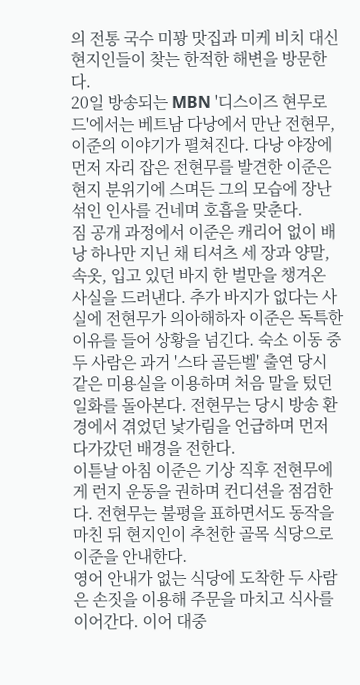의 전통 국수 미꽝 맛집과 미케 비치 대신 현지인들이 찾는 한적한 해변을 방문한다.
20일 방송되는 MBN '디스이즈 현무로드'에서는 베트남 다낭에서 만난 전현무, 이준의 이야기가 펼쳐진다. 다낭 야장에 먼저 자리 잡은 전현무를 발견한 이준은 현지 분위기에 스며든 그의 모습에 장난 섞인 인사를 건네며 호흡을 맞춘다.
짐 공개 과정에서 이준은 캐리어 없이 배낭 하나만 지닌 채 티셔츠 세 장과 양말, 속옷, 입고 있던 바지 한 벌만을 챙겨온 사실을 드러낸다. 추가 바지가 없다는 사실에 전현무가 의아해하자 이준은 독특한 이유를 들어 상황을 넘긴다. 숙소 이동 중 두 사람은 과거 '스타 골든벨' 출연 당시 같은 미용실을 이용하며 처음 말을 텄던 일화를 돌아본다. 전현무는 당시 방송 환경에서 겪었던 낯가림을 언급하며 먼저 다가갔던 배경을 전한다.
이튿날 아침 이준은 기상 직후 전현무에게 런지 운동을 권하며 컨디션을 점검한다. 전현무는 불평을 표하면서도 동작을 마친 뒤 현지인이 추천한 골목 식당으로 이준을 안내한다.
영어 안내가 없는 식당에 도착한 두 사람은 손짓을 이용해 주문을 마치고 식사를 이어간다. 이어 대중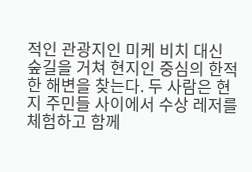적인 관광지인 미케 비치 대신 숲길을 거쳐 현지인 중심의 한적한 해변을 찾는다. 두 사람은 현지 주민들 사이에서 수상 레저를 체험하고 함께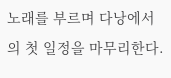노래를 부르며 다낭에서의 첫 일정을 마무리한다.